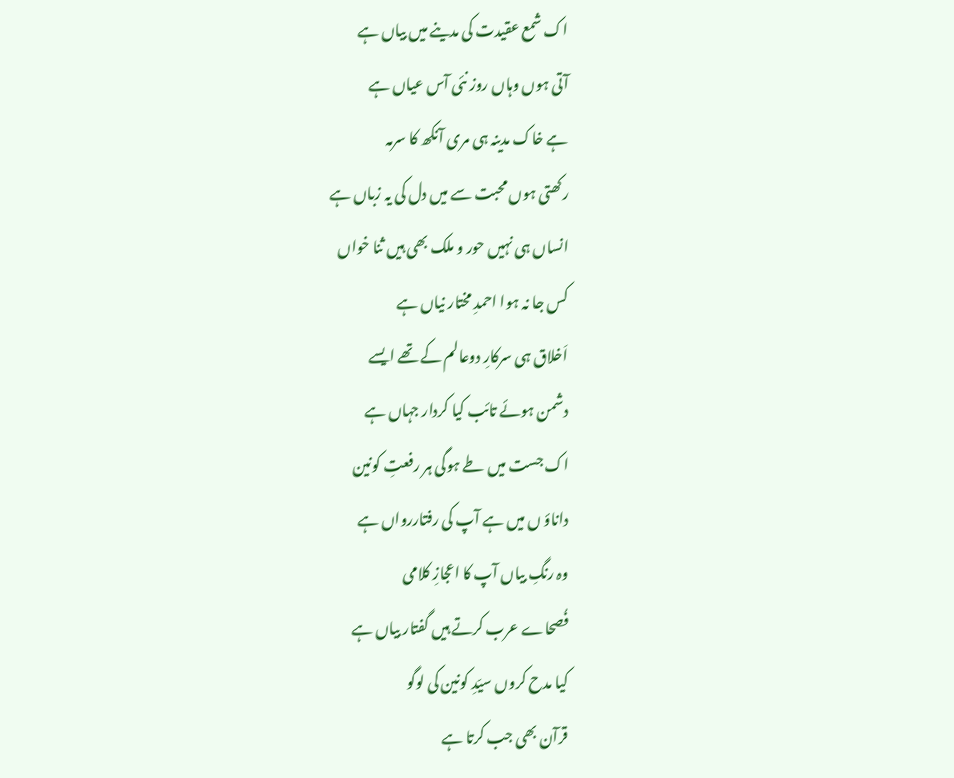اک شمع عقیدت کی مدینے میں بیاں ہے
آتی ہوں وہاں روز نئی آس عیاں ہے
ہے خاک مدینہ ہی مری آنکھ کا سرمہ
رکھتی ہوں محبت سے میں دل کی یہ زباں ہے
انساں ہی نہیں حور و ملک بھی ہیں ثنا خواں
کس جا نہ ہوا احمدِ مختار نیاں ہے
اَخلاق ہی سرکارِ دوعالم کے تھے ایسے
دشمن ہوئے تائب کیا کردار جہاں ہے
اک جست میں طے ہوگی ہر رفعتِ کونین
داناؤ ں میں ہے آپ کی رفتاررواں ہے
وہ رنگِ بیاں آپ کا اعجازِ کلامی
فُصحاے عرب کرتے ہیں گفتار بیاں ہے
کیا مدح کروں سیّدِ کونین کی لوگو
قرآن بھی جب کرتا ہے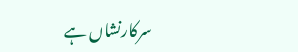سرکارنشاں ہے